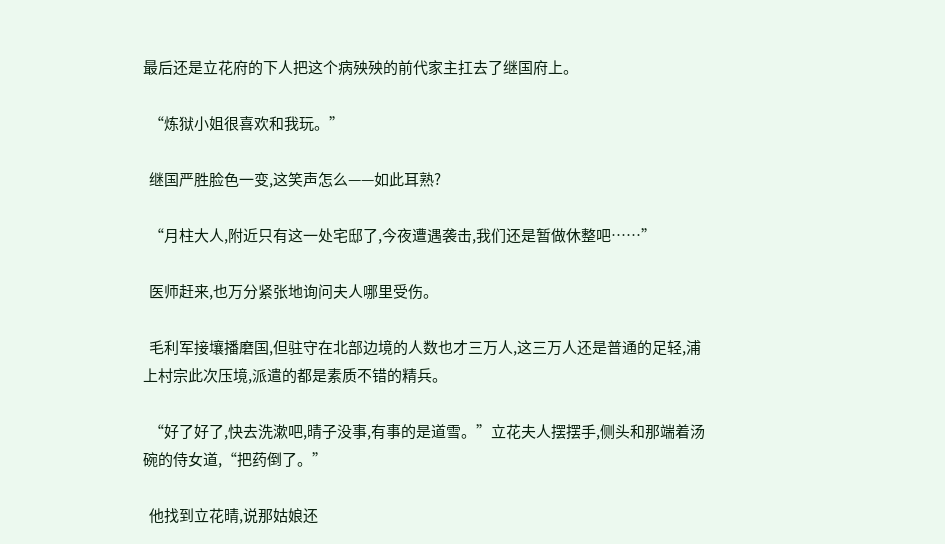最后还是立花府的下人把这个病殃殃的前代家主扛去了继国府上。

  “炼狱小姐很喜欢和我玩。”

  继国严胜脸色一变,这笑声怎么——如此耳熟?

  “月柱大人,附近只有这一处宅邸了,今夜遭遇袭击,我们还是暂做休整吧……”

  医师赶来,也万分紧张地询问夫人哪里受伤。

  毛利军接壤播磨国,但驻守在北部边境的人数也才三万人,这三万人还是普通的足轻,浦上村宗此次压境,派遣的都是素质不错的精兵。

  “好了好了,快去洗漱吧,晴子没事,有事的是道雪。”立花夫人摆摆手,侧头和那端着汤碗的侍女道,“把药倒了。”

  他找到立花晴,说那姑娘还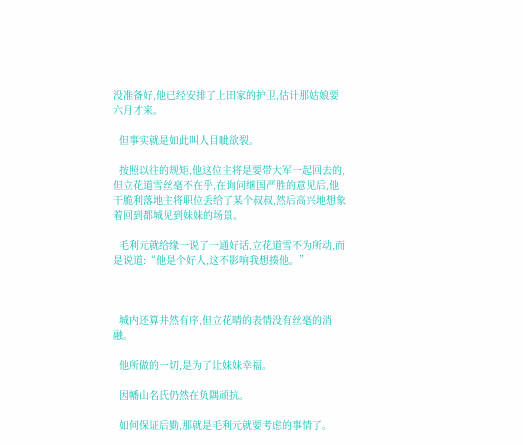没准备好,他已经安排了上田家的护卫,估计那姑娘要六月才来。

  但事实就是如此叫人目眦欲裂。

  按照以往的规矩,他这位主将是要带大军一起回去的,但立花道雪丝毫不在乎,在询问继国严胜的意见后,他干脆利落地主将职位丢给了某个叔叔,然后高兴地想象着回到都城见到妹妹的场景。

  毛利元就给缘一说了一通好话,立花道雪不为所动,而是说道:“他是个好人,这不影响我想揍他。”



  城内还算井然有序,但立花晴的表情没有丝毫的消融。

  他所做的一切,是为了让妹妹幸福。

  因幡山名氏仍然在负隅顽抗。

  如何保证后勤,那就是毛利元就要考虑的事情了。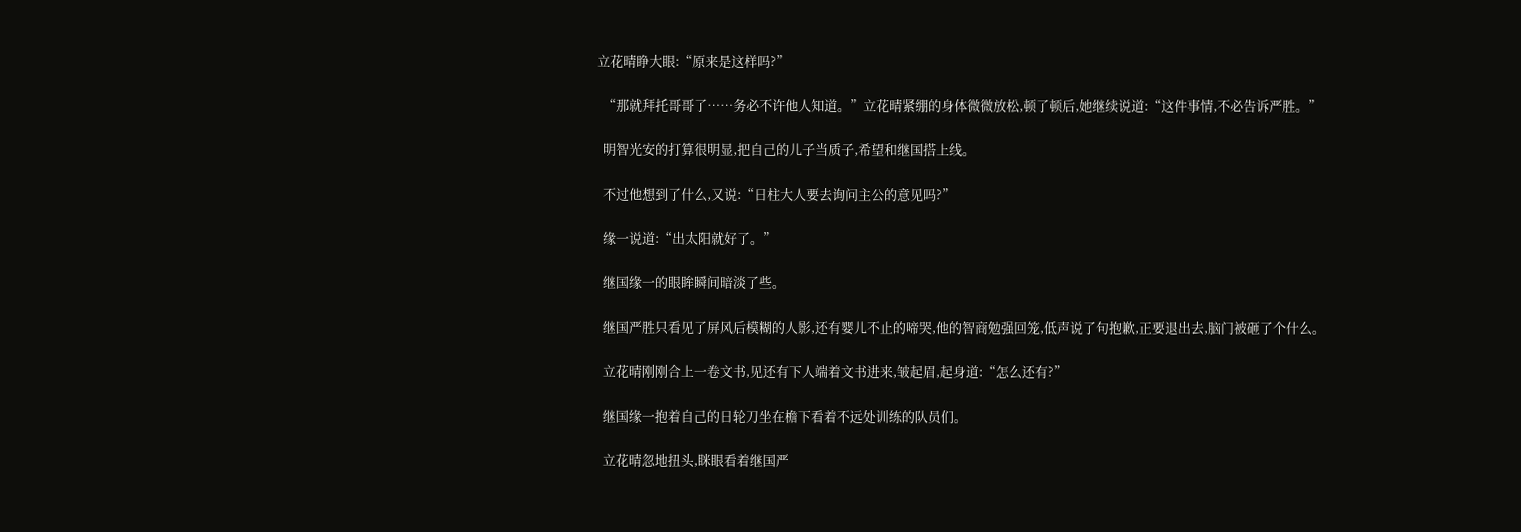立花晴睁大眼:“原来是这样吗?”

  “那就拜托哥哥了……务必不许他人知道。”立花晴紧绷的身体微微放松,顿了顿后,她继续说道:“这件事情,不必告诉严胜。”

  明智光安的打算很明显,把自己的儿子当质子,希望和继国搭上线。

  不过他想到了什么,又说:“日柱大人要去询问主公的意见吗?”

  缘一说道:“出太阳就好了。”

  继国缘一的眼眸瞬间暗淡了些。

  继国严胜只看见了屏风后模糊的人影,还有婴儿不止的啼哭,他的智商勉强回笼,低声说了句抱歉,正要退出去,脑门被砸了个什么。

  立花晴刚刚合上一卷文书,见还有下人端着文书进来,皱起眉,起身道:“怎么还有?”

  继国缘一抱着自己的日轮刀坐在檐下看着不远处训练的队员们。

  立花晴忽地扭头,眯眼看着继国严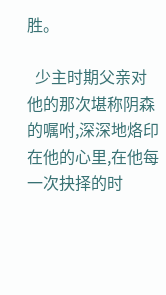胜。

  少主时期父亲对他的那次堪称阴森的嘱咐,深深地烙印在他的心里,在他每一次抉择的时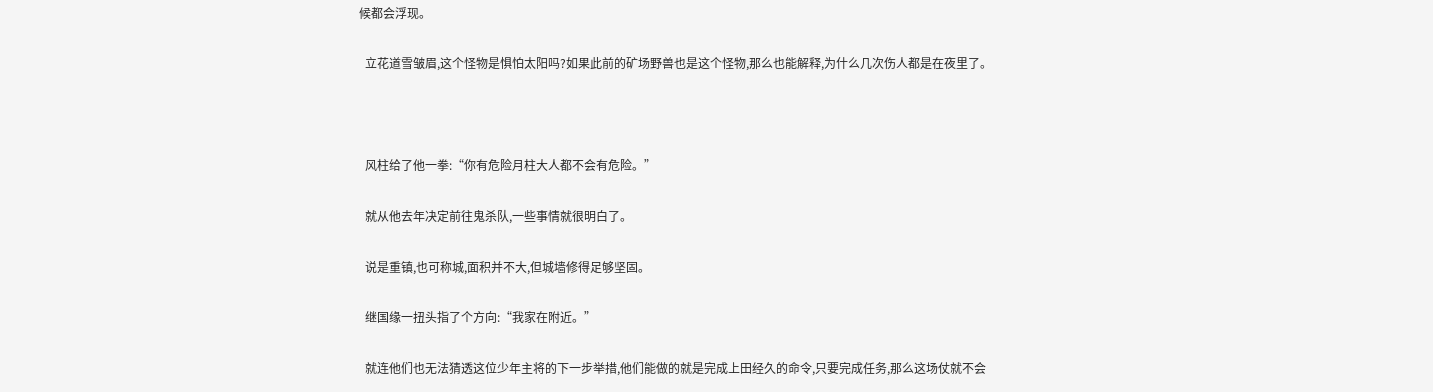候都会浮现。

  立花道雪皱眉,这个怪物是惧怕太阳吗?如果此前的矿场野兽也是这个怪物,那么也能解释,为什么几次伤人都是在夜里了。



  风柱给了他一拳:“你有危险月柱大人都不会有危险。”

  就从他去年决定前往鬼杀队,一些事情就很明白了。

  说是重镇,也可称城,面积并不大,但城墙修得足够坚固。

  继国缘一扭头指了个方向:“我家在附近。”

  就连他们也无法猜透这位少年主将的下一步举措,他们能做的就是完成上田经久的命令,只要完成任务,那么这场仗就不会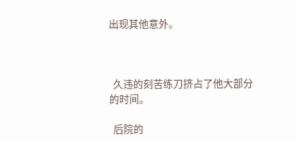出现其他意外。



  久违的刻苦练刀挤占了他大部分的时间。

  后院的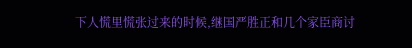下人慌里慌张过来的时候,继国严胜正和几个家臣商讨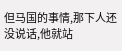但马国的事情,那下人还没说话,他就站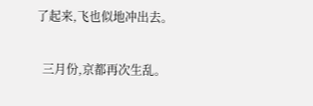了起来,飞也似地冲出去。

  三月份,京都再次生乱。